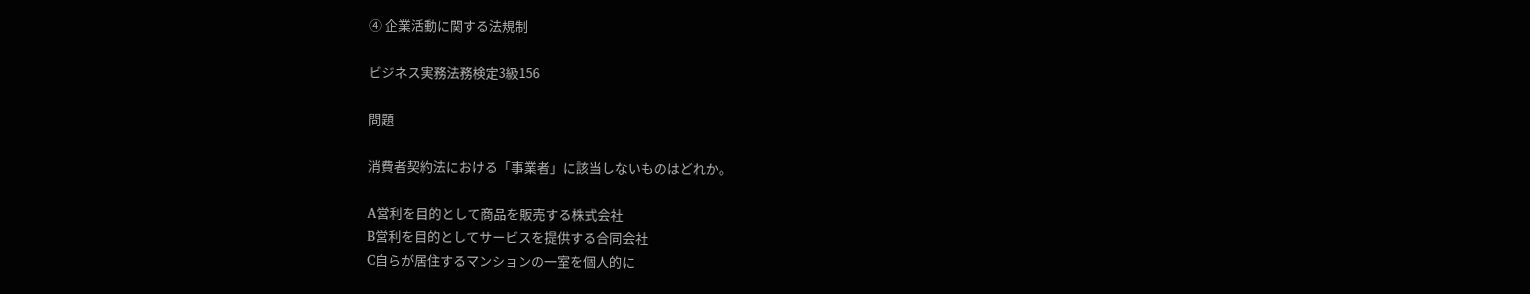④ 企業活動に関する法規制

ビジネス実務法務検定3級156

問題

消費者契約法における「事業者」に該当しないものはどれか。

A営利を目的として商品を販売する株式会社
B営利を目的としてサービスを提供する合同会社
C自らが居住するマンションの一室を個人的に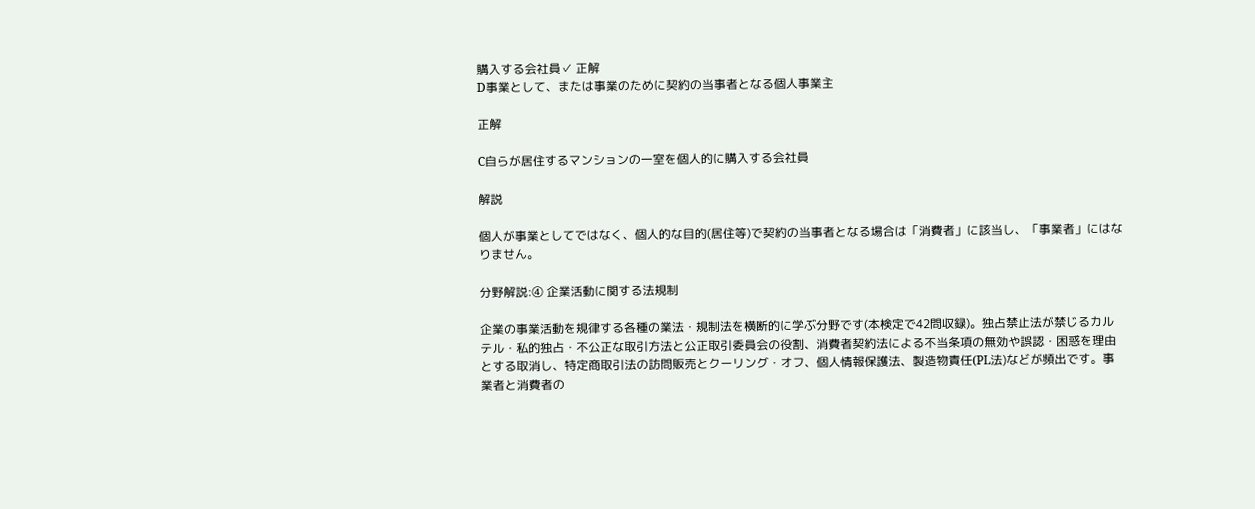購入する会社員✓ 正解
D事業として、または事業のために契約の当事者となる個人事業主

正解

C自らが居住するマンションの一室を個人的に購入する会社員

解説

個人が事業としてではなく、個人的な目的(居住等)で契約の当事者となる場合は「消費者」に該当し、「事業者」にはなりません。

分野解説:④ 企業活動に関する法規制

企業の事業活動を規律する各種の業法・規制法を横断的に学ぶ分野です(本検定で42問収録)。独占禁止法が禁じるカルテル・私的独占・不公正な取引方法と公正取引委員会の役割、消費者契約法による不当条項の無効や誤認・困惑を理由とする取消し、特定商取引法の訪問販売とクーリング・オフ、個人情報保護法、製造物責任(PL法)などが頻出です。事業者と消費者の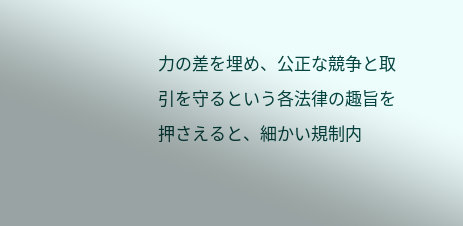力の差を埋め、公正な競争と取引を守るという各法律の趣旨を押さえると、細かい規制内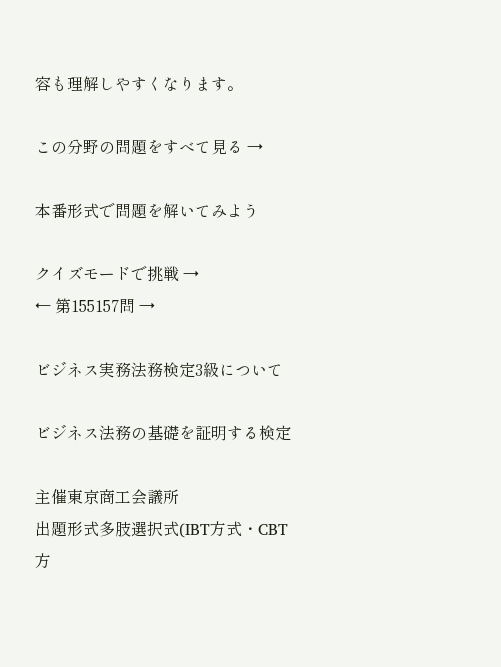容も理解しやすくなります。

この分野の問題をすべて見る →

本番形式で問題を解いてみよう

クイズモードで挑戦 →
← 第155157問 →

ビジネス実務法務検定3級について

ビジネス法務の基礎を証明する検定

主催東京商工会議所
出題形式多肢選択式(IBT方式・CBT方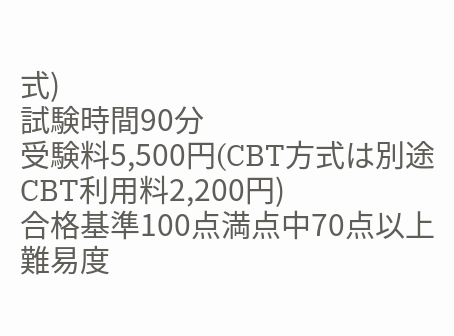式)
試験時間90分
受験料5,500円(CBT方式は別途CBT利用料2,200円)
合格基準100点満点中70点以上
難易度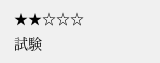★★☆☆☆
試験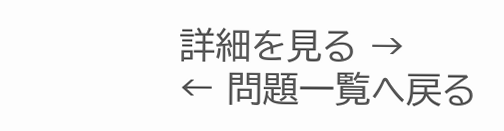詳細を見る →
← 問題一覧へ戻る